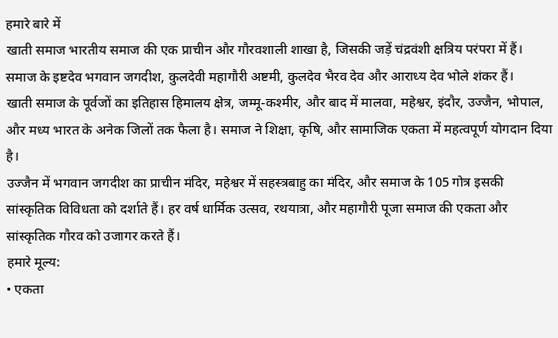हमारे बारे में
खाती समाज भारतीय समाज की एक प्राचीन और गौरवशाली शाखा है, जिसकी जड़ें चंद्रवंशी क्षत्रिय परंपरा में हैं। समाज के इष्टदेव भगवान जगदीश, कुलदेवी महागौरी अष्टमी, कुलदेव भैरव देव और आराध्य देव भोले शंकर हैं।
खाती समाज के पूर्वजों का इतिहास हिमालय क्षेत्र, जम्मू-कश्मीर, और बाद में मालवा, महेश्वर, इंदौर, उज्जैन, भोपाल, और मध्य भारत के अनेक जिलों तक फैला है। समाज ने शिक्षा, कृषि, और सामाजिक एकता में महत्वपूर्ण योगदान दिया है।
उज्जैन में भगवान जगदीश का प्राचीन मंदिर, महेश्वर में सहस्त्रबाहु का मंदिर, और समाज के 105 गोत्र इसकी सांस्कृतिक विविधता को दर्शाते हैं। हर वर्ष धार्मिक उत्सव, रथयात्रा, और महागौरी पूजा समाज की एकता और सांस्कृतिक गौरव को उजागर करते हैं।
हमारे मूल्य:
• एकता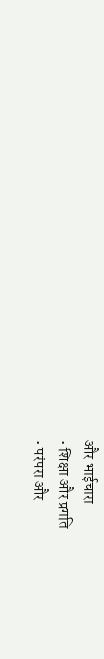और भाईचारा
• शिक्षा और प्रगति
• परंपरा और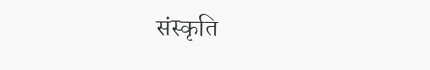संस्कृति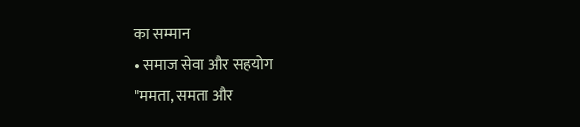का सम्मान
• समाज सेवा और सहयोग
"ममता, समता और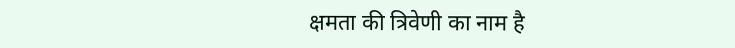क्षमता की त्रिवेणी का नाम है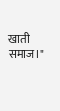खाती समाज।"